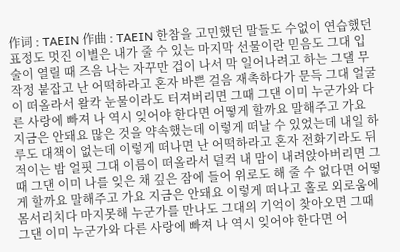作词 : TAEIN 作曲 : TAEIN 한참을 고민했던 말들도 수없이 연습했던 표정도 멋진 이별은 내가 줄 수 있는 마지막 선물이란 믿음도 그대 입술이 열릴 때 즈음 나는 자꾸만 겁이 나서 막 일어나려고 하는 그댈 무작정 붙잡고 난 어떡하라고 혼자 바쁜 걸음 재촉하다가 문득 그대 얼굴이 떠올라서 왈칵 눈물이라도 터져버리면 그때 그댄 이미 누군가와 다른 사랑에 빠져 나 역시 잊어야 한다면 어떻게 할까요 말해주고 가요 지금은 안돼요 많은 것을 약속했는데 이렇게 떠날 수 있었는데 내일 하루도 대책이 없는데 이렇게 떠나면 난 어떡하라고 혼자 전화기라도 뒤적이는 밤 얼핏 그대 이름이 떠올라서 덜컥 내 맘이 내려앉아버리면 그때 그댄 이미 나를 잊은 채 깊은 잠에 들어 위로도 해 줄 수 없다면 어떻게 할까요 말해주고 가요 지금은 안돼요 이렇게 떠나고 홀로 외로움에 몸서리치다 마지못해 누군가를 만나도 그대의 기억이 찾아오면 그때 그댄 이미 누군가와 다른 사랑에 빠져 나 역시 잊어야 한다면 어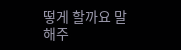떻게 할까요 말해주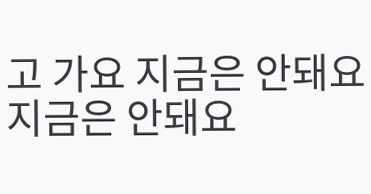고 가요 지금은 안돼요 지금은 안돼요